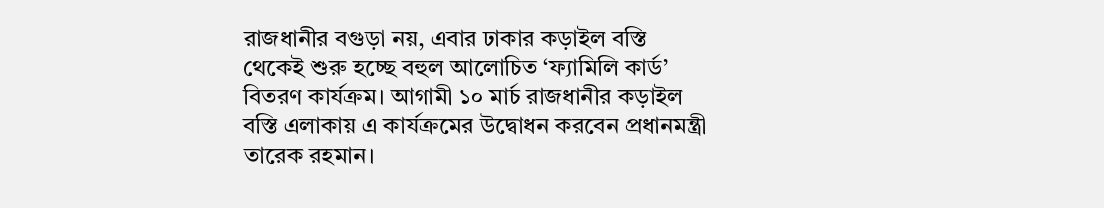রাজধানীর বগুড়া নয়, এবার ঢাকার কড়াইল বস্তি থেকেই শুরু হচ্ছে বহুল আলোচিত ‘ফ্যামিলি কার্ড’ বিতরণ কার্যক্রম। আগামী ১০ মার্চ রাজধানীর কড়াইল বস্তি এলাকায় এ কার্যক্রমের উদ্বোধন করবেন প্রধানমন্ত্রী তারেক রহমান।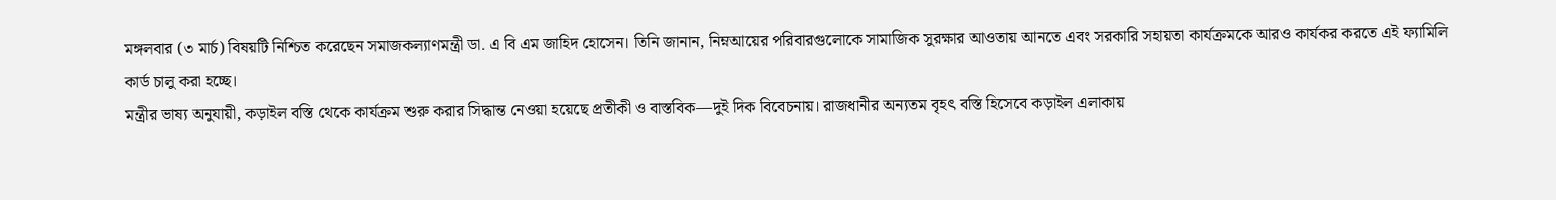মঙ্গলবার (৩ মার্চ) বিষয়টি নিশ্চিত করেছেন সমাজকল্যাণমন্ত্রী ডা. এ বি এম জাহিদ হোসেন। তিনি জানান, নিম্নআয়ের পরিবারগুলোকে সামাজিক সুরক্ষার আওতায় আনতে এবং সরকারি সহায়তা কার্যক্রমকে আরও কার্যকর করতে এই ফ্যামিলি কার্ড চালু করা হচ্ছে।
মন্ত্রীর ভাষ্য অনুযায়ী, কড়াইল বস্তি থেকে কার্যক্রম শুরু করার সিদ্ধান্ত নেওয়া হয়েছে প্রতীকী ও বাস্তবিক—দুই দিক বিবেচনায়। রাজধানীর অন্যতম বৃহৎ বস্তি হিসেবে কড়াইল এলাকায়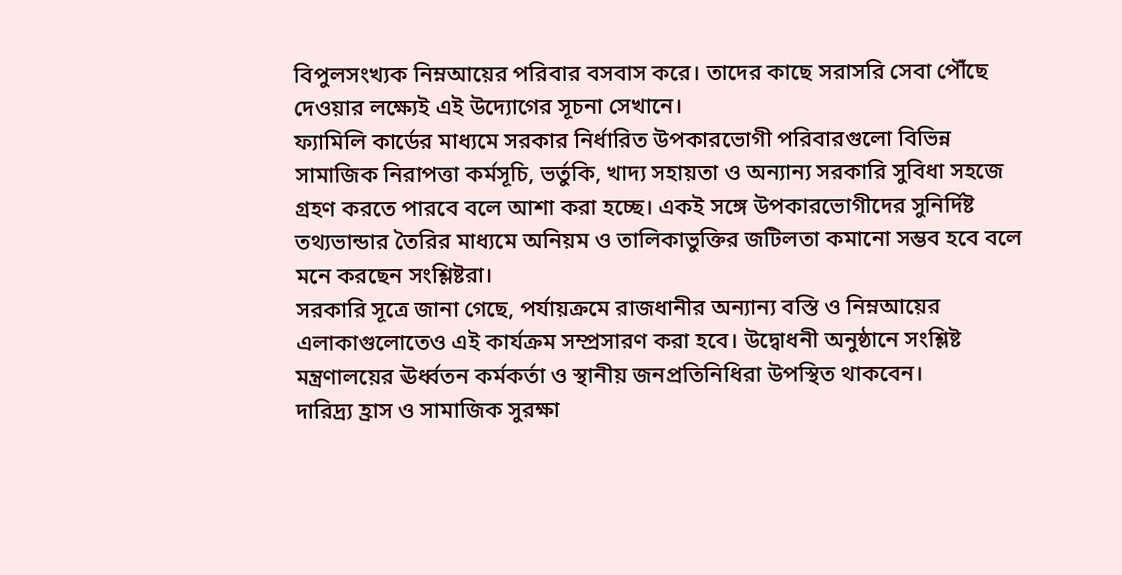বিপুলসংখ্যক নিম্নআয়ের পরিবার বসবাস করে। তাদের কাছে সরাসরি সেবা পৌঁছে দেওয়ার লক্ষ্যেই এই উদ্যোগের সূচনা সেখানে।
ফ্যামিলি কার্ডের মাধ্যমে সরকার নির্ধারিত উপকারভোগী পরিবারগুলো বিভিন্ন সামাজিক নিরাপত্তা কর্মসূচি, ভর্তুকি, খাদ্য সহায়তা ও অন্যান্য সরকারি সুবিধা সহজে গ্রহণ করতে পারবে বলে আশা করা হচ্ছে। একই সঙ্গে উপকারভোগীদের সুনির্দিষ্ট তথ্যভান্ডার তৈরির মাধ্যমে অনিয়ম ও তালিকাভুক্তির জটিলতা কমানো সম্ভব হবে বলে মনে করছেন সংশ্লিষ্টরা।
সরকারি সূত্রে জানা গেছে, পর্যায়ক্রমে রাজধানীর অন্যান্য বস্তি ও নিম্নআয়ের এলাকাগুলোতেও এই কার্যক্রম সম্প্রসারণ করা হবে। উদ্বোধনী অনুষ্ঠানে সংশ্লিষ্ট মন্ত্রণালয়ের ঊর্ধ্বতন কর্মকর্তা ও স্থানীয় জনপ্রতিনিধিরা উপস্থিত থাকবেন।
দারিদ্র্য হ্রাস ও সামাজিক সুরক্ষা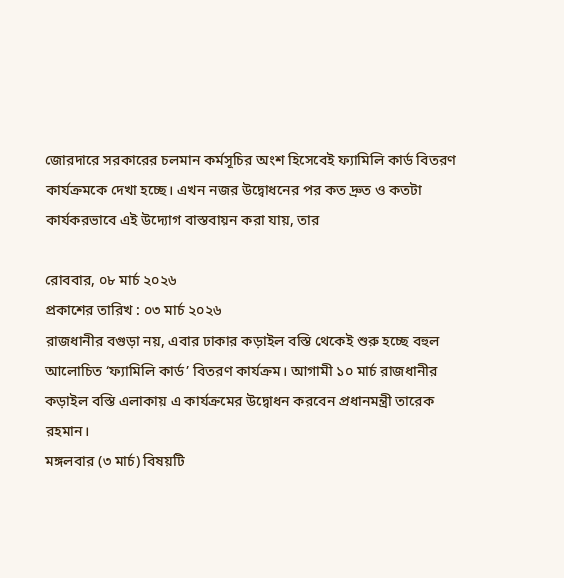জোরদারে সরকারের চলমান কর্মসূচির অংশ হিসেবেই ফ্যামিলি কার্ড বিতরণ কার্যক্রমকে দেখা হচ্ছে। এখন নজর উদ্বোধনের পর কত দ্রুত ও কতটা কার্যকরভাবে এই উদ্যোগ বাস্তবায়ন করা যায়, তার

রোববার, ০৮ মার্চ ২০২৬
প্রকাশের তারিখ : ০৩ মার্চ ২০২৬
রাজধানীর বগুড়া নয়, এবার ঢাকার কড়াইল বস্তি থেকেই শুরু হচ্ছে বহুল আলোচিত ‘ফ্যামিলি কার্ড’ বিতরণ কার্যক্রম। আগামী ১০ মার্চ রাজধানীর কড়াইল বস্তি এলাকায় এ কার্যক্রমের উদ্বোধন করবেন প্রধানমন্ত্রী তারেক রহমান।
মঙ্গলবার (৩ মার্চ) বিষয়টি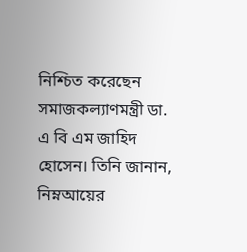নিশ্চিত করেছেন সমাজকল্যাণমন্ত্রী ডা. এ বি এম জাহিদ হোসেন। তিনি জানান, নিম্নআয়ের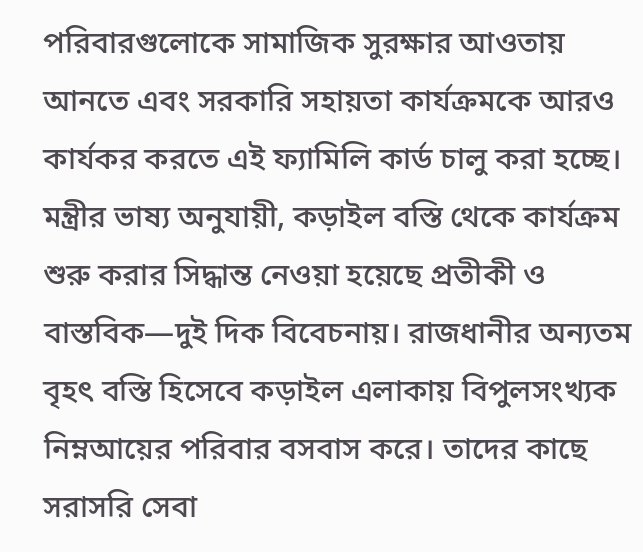পরিবারগুলোকে সামাজিক সুরক্ষার আওতায় আনতে এবং সরকারি সহায়তা কার্যক্রমকে আরও কার্যকর করতে এই ফ্যামিলি কার্ড চালু করা হচ্ছে।
মন্ত্রীর ভাষ্য অনুযায়ী, কড়াইল বস্তি থেকে কার্যক্রম শুরু করার সিদ্ধান্ত নেওয়া হয়েছে প্রতীকী ও বাস্তবিক—দুই দিক বিবেচনায়। রাজধানীর অন্যতম বৃহৎ বস্তি হিসেবে কড়াইল এলাকায় বিপুলসংখ্যক নিম্নআয়ের পরিবার বসবাস করে। তাদের কাছে সরাসরি সেবা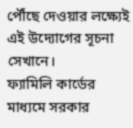পৌঁছে দেওয়ার লক্ষ্যেই এই উদ্যোগের সূচনা সেখানে।
ফ্যামিলি কার্ডের মাধ্যমে সরকার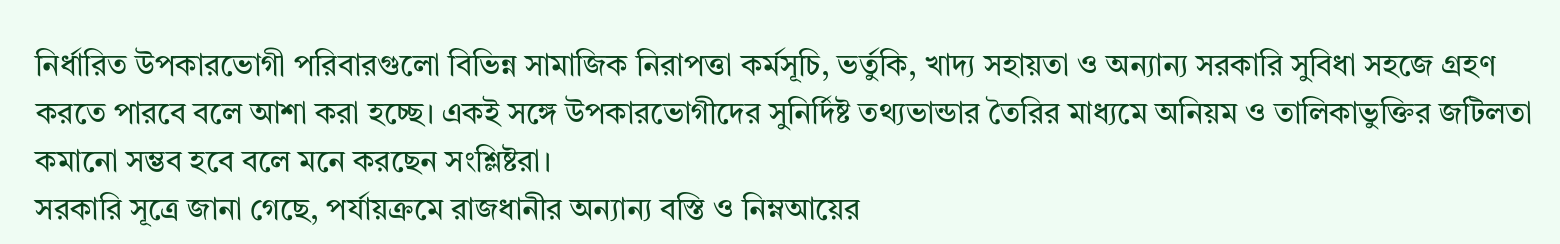নির্ধারিত উপকারভোগী পরিবারগুলো বিভিন্ন সামাজিক নিরাপত্তা কর্মসূচি, ভর্তুকি, খাদ্য সহায়তা ও অন্যান্য সরকারি সুবিধা সহজে গ্রহণ করতে পারবে বলে আশা করা হচ্ছে। একই সঙ্গে উপকারভোগীদের সুনির্দিষ্ট তথ্যভান্ডার তৈরির মাধ্যমে অনিয়ম ও তালিকাভুক্তির জটিলতা কমানো সম্ভব হবে বলে মনে করছেন সংশ্লিষ্টরা।
সরকারি সূত্রে জানা গেছে, পর্যায়ক্রমে রাজধানীর অন্যান্য বস্তি ও নিম্নআয়ের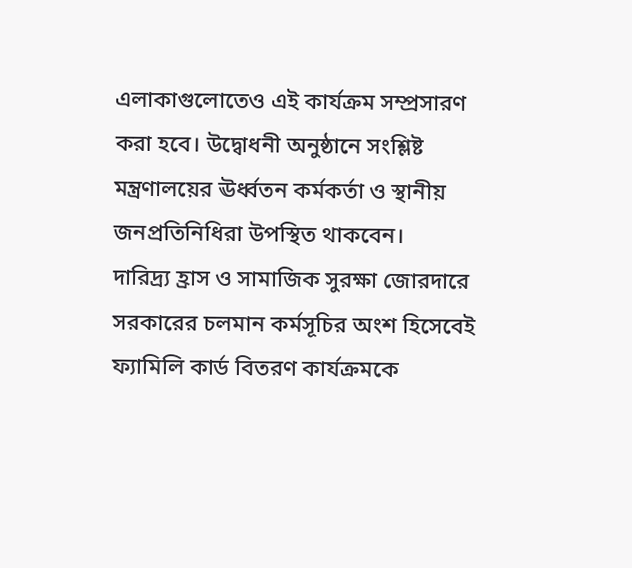এলাকাগুলোতেও এই কার্যক্রম সম্প্রসারণ করা হবে। উদ্বোধনী অনুষ্ঠানে সংশ্লিষ্ট মন্ত্রণালয়ের ঊর্ধ্বতন কর্মকর্তা ও স্থানীয় জনপ্রতিনিধিরা উপস্থিত থাকবেন।
দারিদ্র্য হ্রাস ও সামাজিক সুরক্ষা জোরদারে সরকারের চলমান কর্মসূচির অংশ হিসেবেই ফ্যামিলি কার্ড বিতরণ কার্যক্রমকে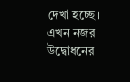দেখা হচ্ছে। এখন নজর উদ্বোধনের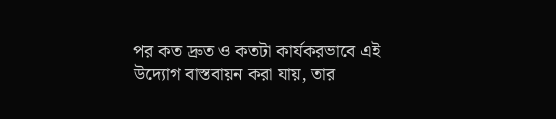পর কত দ্রুত ও কতটা কার্যকরভাবে এই উদ্যোগ বাস্তবায়ন করা যায়, তার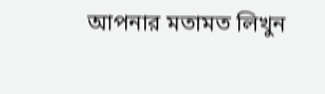আপনার মতামত লিখুন